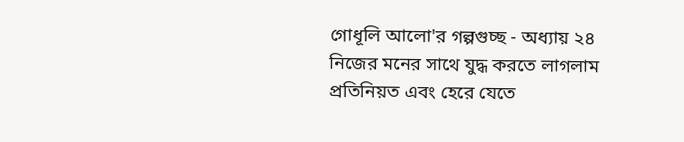গোধূলি আলো'র গল্পগুচ্ছ - অধ্যায় ২৪
নিজের মনের সাথে যুদ্ধ করতে লাগলাম প্রতিনিয়ত এবং হেরে যেতে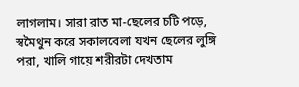লাগলাম। সারা রাত মা-ছেলের চটি পড়ে, স্বমৈথুন করে সকালবেলা যখন ছেলের লুঙ্গি পরা, খালি গায়ে শরীরটা দেখতাম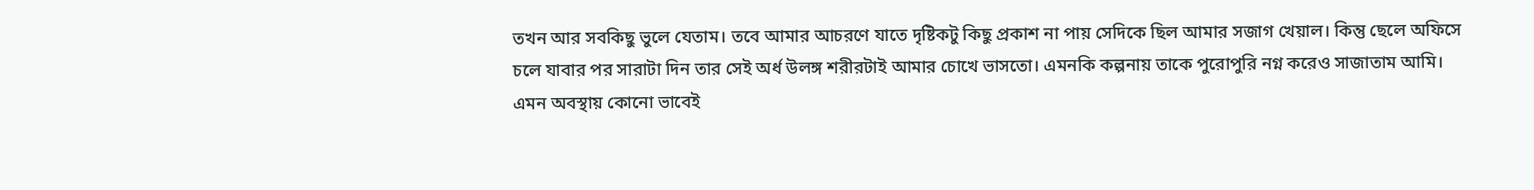তখন আর সবকিছু ভুলে যেতাম। তবে আমার আচরণে যাতে দৃষ্টিকটু কিছু প্রকাশ না পায় সেদিকে ছিল আমার সজাগ খেয়াল। কিন্তু ছেলে অফিসে চলে যাবার পর সারাটা দিন তার সেই অর্ধ উলঙ্গ শরীরটাই আমার চোখে ভাসতো। এমনকি কল্পনায় তাকে পুরোপুরি নগ্ন করেও সাজাতাম আমি। এমন অবস্থায় কোনো ভাবেই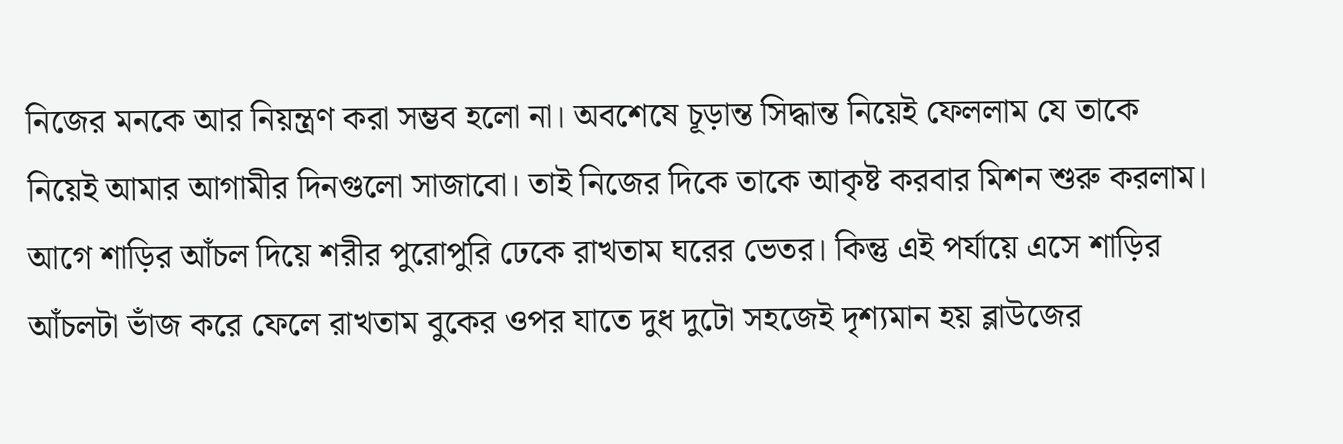নিজের মনকে আর নিয়ন্ত্রণ করা সম্ভব হলো না। অবশেষে চূড়ান্ত সিদ্ধান্ত নিয়েই ফেললাম যে তাকে নিয়েই আমার আগামীর দিনগুলো সাজাবো। তাই নিজের দিকে তাকে আকৃষ্ট করবার মিশন শুরু করলাম। আগে শাড়ির আঁচল দিয়ে শরীর পুরোপুরি ঢেকে রাখতাম ঘরের ভেতর। কিন্তু এই পর্যায়ে এসে শাড়ির আঁচলটা ভাঁজ করে ফেলে রাখতাম বুকের ওপর যাতে দুধ দুটো সহজেই দৃশ্যমান হয় ব্লাউজের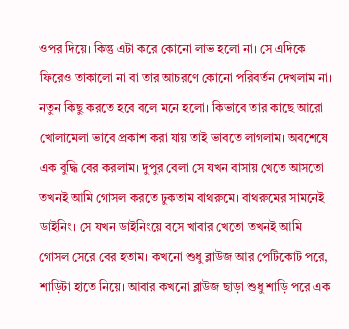ওপর দিয়ে। কিন্তু এটা করে কোনো লাভ হলো না। সে এদিকে ফিরেও তাকালো না বা তার আচরণে কোনো পরিবর্তন দেখলাম না। নতুন কিছু করতে হবে বলে মনে হলো। কিভাবে তার কাছে আরো খোলামেলা ভাবে প্রকাশ করা যায় তাই ভাবতে লাগলাম। অবশেষে এক বুদ্ধি বের করলাম। দুপুর বেলা সে যখন বাসায় খেতে আসতো তখনই আমি গোসল করতে ঢুকতাম বাথরুমে। বাথরুমের সামনেই ডাইনিং। সে যখন ডাইনিংয়ে বসে খাবার খেতো তখনই আমি গোসল সেরে বের হতাম। কখনো শুধু ব্লাউজ আর পেটিকোট পরে, শাড়িটা হাতে নিয়ে। আবার কখনো ব্লাউজ ছাড়া শুধু শাড়ি পরে এক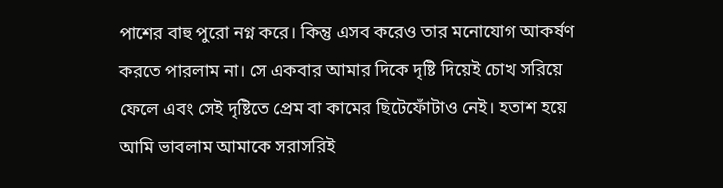পাশের বাহু পুরো নগ্ন করে। কিন্তু এসব করেও তার মনোযোগ আকর্ষণ করতে পারলাম না। সে একবার আমার দিকে দৃষ্টি দিয়েই চোখ সরিয়ে ফেলে এবং সেই দৃষ্টিতে প্রেম বা কামের ছিটেফোঁটাও নেই। হতাশ হয়ে আমি ভাবলাম আমাকে সরাসরিই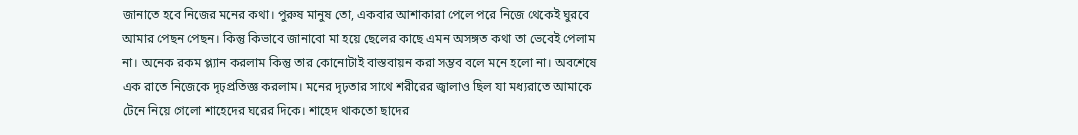জানাতে হবে নিজের মনের কথা। পুরুষ মানুষ তো, একবার আশাকারা পেলে পরে নিজে থেকেই ঘুরবে আমার পেছন পেছন। কিন্তু কিভাবে জানাবো মা হয়ে ছেলের কাছে এমন অসঙ্গত কথা তা ভেবেই পেলাম না। অনেক রকম প্ল্যান করলাম কিন্তু তার কোনোটাই বাস্তবায়ন করা সম্ভব বলে মনে হলো না। অবশেষে এক রাতে নিজেকে দৃঢ়প্রতিজ্ঞ করলাম। মনের দৃঢ়তার সাথে শরীরের জ্বালাও ছিল যা মধ্যরাতে আমাকে টেনে নিয়ে গেলো শাহেদের ঘরের দিকে। শাহেদ থাকতো ছাদের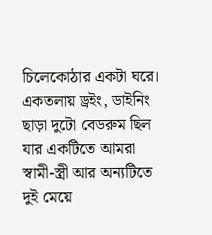চিলেকোঠার একটা ঘরে। একতলায় ড্রইং, ডাইনিং ছাড়া দুটো বেডরুম ছিল যার একটিতে আমরা স্বামী-স্ত্রী আর অন্যটিতে দুই মেয়ে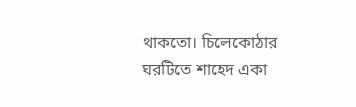থাকতো। চিলেকোঠার ঘরটিতে শাহেদ একা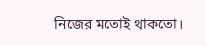নিজের মতোই থাকতো।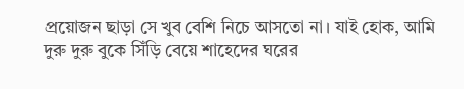প্রয়োজন ছাড়া সে খুব বেশি নিচে আসতো না। যাই হোক, আমি দুরু দুরু বুকে সিঁড়ি বেয়ে শাহেদের ঘরের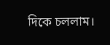দিকে চললাম।